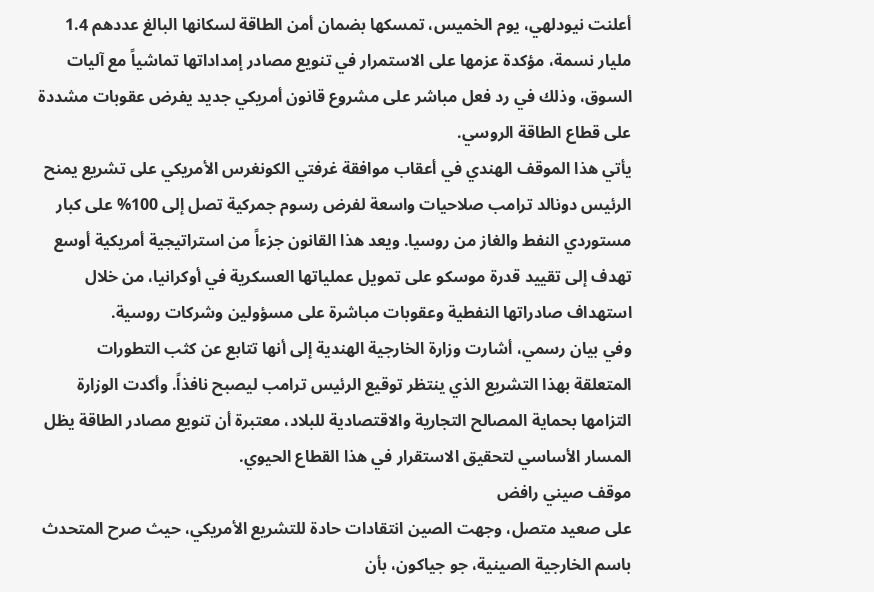أعلنت نيودلهي، يوم الخميس، تمسكها بضمان أمن الطاقة لسكانها البالغ عددهم 1.4 مليار نسمة، مؤكدة عزمها على الاستمرار في تنويع مصادر إمداداتها تماشياً مع آليات السوق، وذلك في رد فعل مباشر على مشروع قانون أمريكي جديد يفرض عقوبات مشددة على قطاع الطاقة الروسي.
يأتي هذا الموقف الهندي في أعقاب موافقة غرفتي الكونغرس الأمريكي على تشريع يمنح الرئيس دونالد ترامب صلاحيات واسعة لفرض رسوم جمركية تصل إلى 100% على كبار مستوردي النفط والغاز من روسيا. ويعد هذا القانون جزءاً من استراتيجية أمريكية أوسع تهدف إلى تقييد قدرة موسكو على تمويل عملياتها العسكرية في أوكرانيا، من خلال استهداف صادراتها النفطية وعقوبات مباشرة على مسؤولين وشركات روسية.
وفي بيان رسمي، أشارت وزارة الخارجية الهندية إلى أنها تتابع عن كثب التطورات المتعلقة بهذا التشريع الذي ينتظر توقيع الرئيس ترامب ليصبح نافذاً. وأكدت الوزارة التزامها بحماية المصالح التجارية والاقتصادية للبلاد، معتبرة أن تنويع مصادر الطاقة يظل المسار الأساسي لتحقيق الاستقرار في هذا القطاع الحيوي.
موقف صيني رافض
على صعيد متصل، وجهت الصين انتقادات حادة للتشريع الأمريكي، حيث صرح المتحدث باسم الخارجية الصينية، جو جياكون، بأن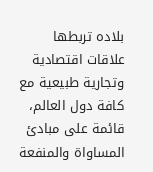بلاده تربطها علاقات اقتصادية وتجارية طبيعية مع كافة دول العالم، قائمة على مبادئ المساواة والمنفعة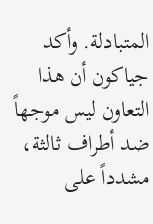المتبادلة. وأكد جياكون أن هذا التعاون ليس موجهاً ضد أطراف ثالثة، مشدداً على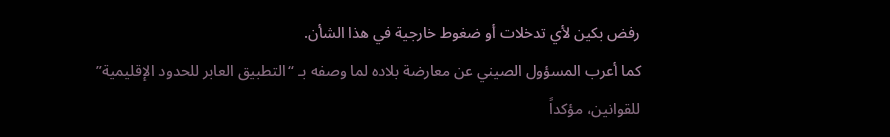رفض بكين لأي تدخلات أو ضغوط خارجية في هذا الشأن.
كما أعرب المسؤول الصيني عن معارضة بلاده لما وصفه بـ “التطبيق العابر للحدود الإقليمية” للقوانين، مؤكداً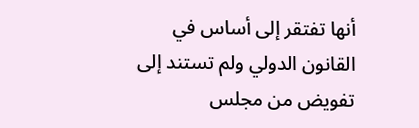أنها تفتقر إلى أساس في القانون الدولي ولم تستند إلى تفويض من مجلس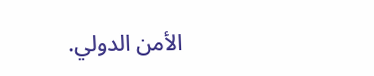الأمن الدولي.